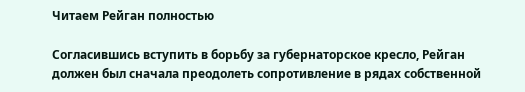Читаем Рейган полностью

Согласившись вступить в борьбу за губернаторское кресло, Рейган должен был сначала преодолеть сопротивление в рядах собственной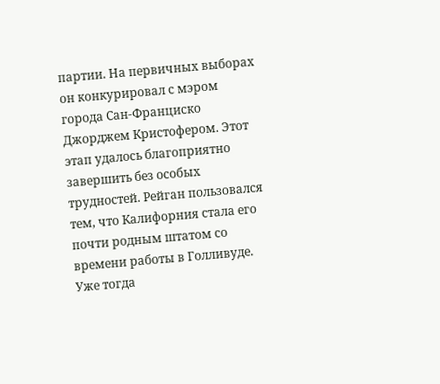партии. На первичных выборах он конкурировал с мэром города Сан-Франциско Джорджем Кристофером. Этот этап удалось благоприятно завершить без особых трудностей. Рейган пользовался тем, что Калифорния стала его почти родным штатом со времени работы в Голливуде. Уже тогда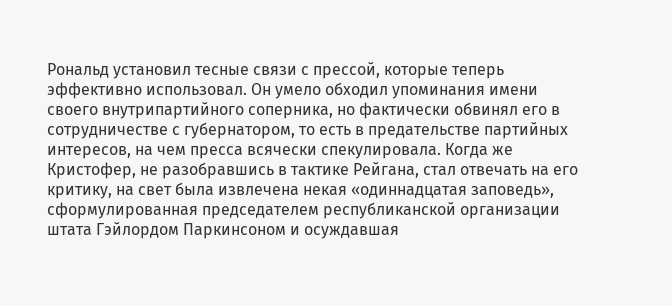Рональд установил тесные связи с прессой, которые теперь эффективно использовал. Он умело обходил упоминания имени своего внутрипартийного соперника, но фактически обвинял его в сотрудничестве с губернатором, то есть в предательстве партийных интересов, на чем пресса всячески спекулировала. Когда же Кристофер, не разобравшись в тактике Рейгана, стал отвечать на его критику, на свет была извлечена некая «одиннадцатая заповедь», сформулированная председателем республиканской организации штата Гэйлордом Паркинсоном и осуждавшая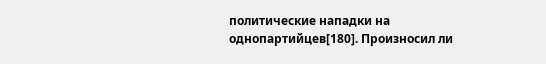политические нападки на однопартийцев[180]. Произносил ли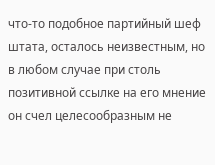что-то подобное партийный шеф штата, осталось неизвестным, но в любом случае при столь позитивной ссылке на его мнение он счел целесообразным не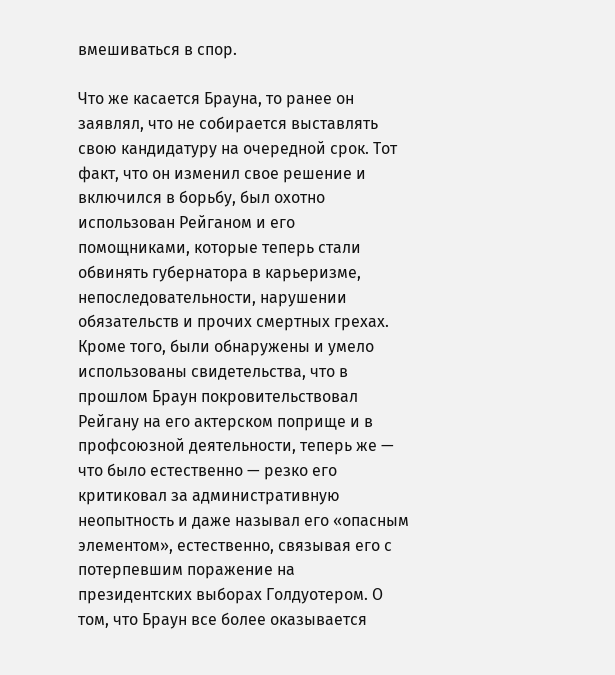вмешиваться в спор.

Что же касается Брауна, то ранее он заявлял, что не собирается выставлять свою кандидатуру на очередной срок. Тот факт, что он изменил свое решение и включился в борьбу, был охотно использован Рейганом и его помощниками, которые теперь стали обвинять губернатора в карьеризме, непоследовательности, нарушении обязательств и прочих смертных грехах. Кроме того, были обнаружены и умело использованы свидетельства, что в прошлом Браун покровительствовал Рейгану на его актерском поприще и в профсоюзной деятельности, теперь же — что было естественно — резко его критиковал за административную неопытность и даже называл его «опасным элементом», естественно, связывая его с потерпевшим поражение на президентских выборах Голдуотером. О том, что Браун все более оказывается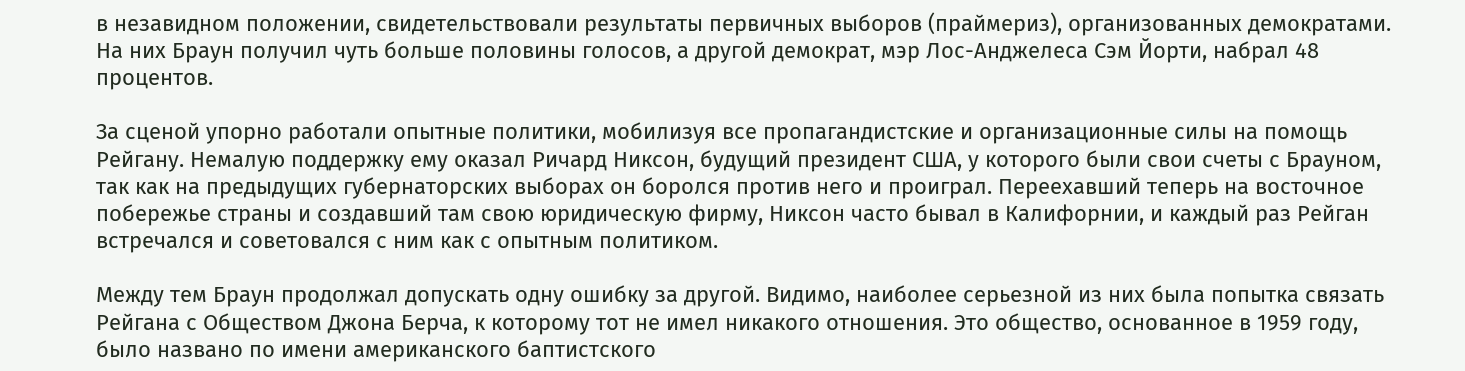в незавидном положении, свидетельствовали результаты первичных выборов (праймериз), организованных демократами. На них Браун получил чуть больше половины голосов, а другой демократ, мэр Лос-Анджелеса Сэм Йорти, набрал 48 процентов.

За сценой упорно работали опытные политики, мобилизуя все пропагандистские и организационные силы на помощь Рейгану. Немалую поддержку ему оказал Ричард Никсон, будущий президент США, у которого были свои счеты с Брауном, так как на предыдущих губернаторских выборах он боролся против него и проиграл. Переехавший теперь на восточное побережье страны и создавший там свою юридическую фирму, Никсон часто бывал в Калифорнии, и каждый раз Рейган встречался и советовался с ним как с опытным политиком.

Между тем Браун продолжал допускать одну ошибку за другой. Видимо, наиболее серьезной из них была попытка связать Рейгана с Обществом Джона Берча, к которому тот не имел никакого отношения. Это общество, основанное в 1959 году, было названо по имени американского баптистского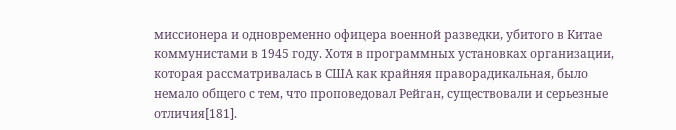миссионера и одновременно офицера военной разведки, убитого в Китае коммунистами в 1945 году. Хотя в программных установках организации, которая рассматривалась в США как крайняя праворадикальная, было немало общего с тем, что проповедовал Рейган, существовали и серьезные отличия[181].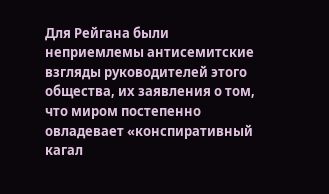Для Рейгана были неприемлемы антисемитские взгляды руководителей этого общества, их заявления о том, что миром постепенно овладевает «конспиративный кагал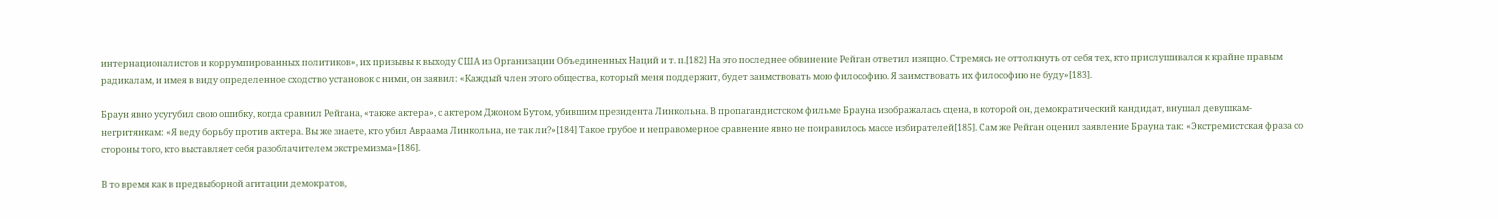интернационалистов и коррумпированных политиков», их призывы к выходу США из Организации Объединенных Наций и т. п.[182] На это последнее обвинение Рейган ответил изящно. Стремясь не оттолкнуть от себя тех, кто прислушивался к крайне правым радикалам, и имея в виду определенное сходство установок с ними, он заявил: «Каждый член этого общества, который меня поддержит, будет заимствовать мою философию. Я заимствовать их философию не буду»[183].

Браун явно усугубил свою ошибку, когда сравнил Рейгана, «также актера», с актером Джоном Бутом, убившим президента Линкольна. В пропагандистском фильме Брауна изображалась сцена, в которой он, демократический кандидат, внушал девушкам-негритянкам: «Я веду борьбу против актера. Вы же знаете, кто убил Авраама Линкольна, не так ли?»[184] Такое грубое и неправомерное сравнение явно не понравилось массе избирателей[185]. Сам же Рейган оценил заявление Брауна так: «Экстремистская фраза со стороны того, кто выставляет себя разоблачителем экстремизма»[186].

В то время как в предвыборной агитации демократов,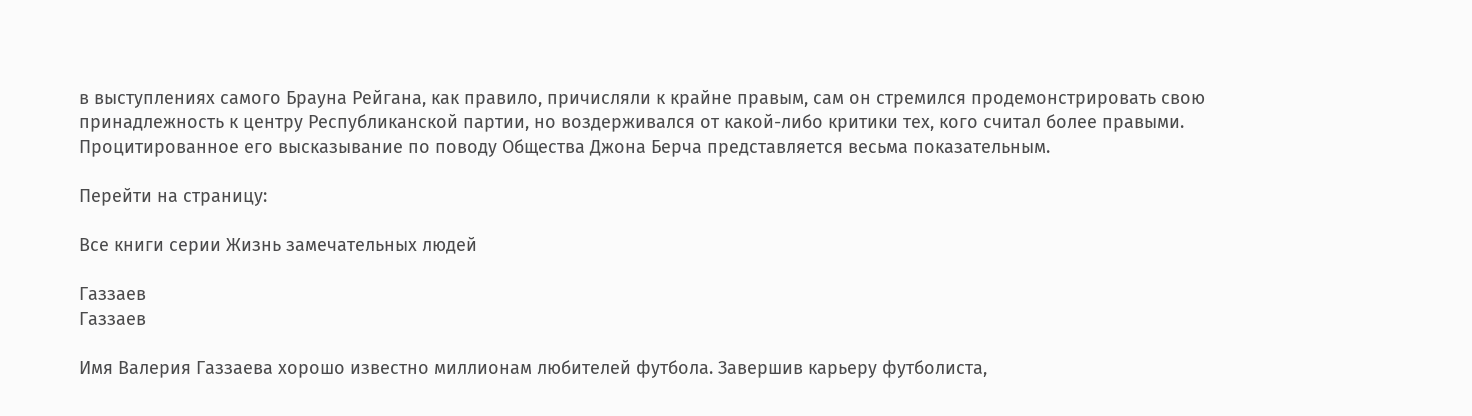в выступлениях самого Брауна Рейгана, как правило, причисляли к крайне правым, сам он стремился продемонстрировать свою принадлежность к центру Республиканской партии, но воздерживался от какой-либо критики тех, кого считал более правыми. Процитированное его высказывание по поводу Общества Джона Берча представляется весьма показательным.

Перейти на страницу:

Все книги серии Жизнь замечательных людей

Газзаев
Газзаев

Имя Валерия Газзаева хорошо известно миллионам любителей футбола. Завершив карьеру футболиста,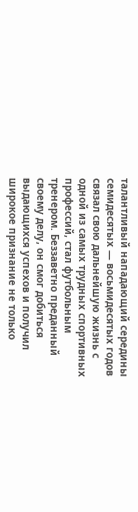талантливый нападающий середины семидесятых — восьмидесятых годов связал свою дальнейшую жизнь с одной из самых трудных спортивных профессий, стал футбольным тренером. Беззаветно преданный своему делу, он смог добиться выдающихся успехов и получил широкое признание не только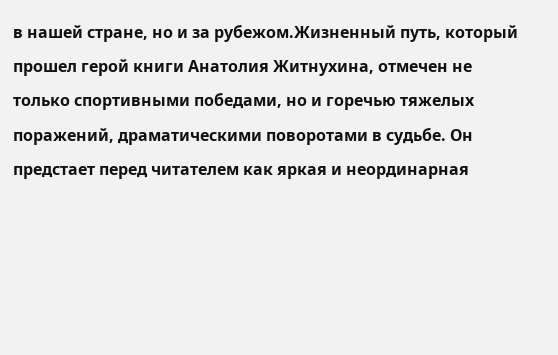в нашей стране, но и за рубежом.Жизненный путь, который прошел герой книги Анатолия Житнухина, отмечен не только спортивными победами, но и горечью тяжелых поражений, драматическими поворотами в судьбе. Он предстает перед читателем как яркая и неординарная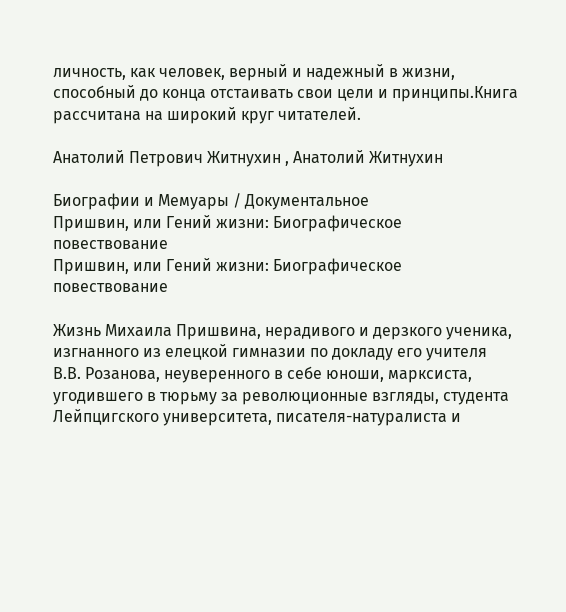личность, как человек, верный и надежный в жизни, способный до конца отстаивать свои цели и принципы.Книга рассчитана на широкий круг читателей.

Анатолий Петрович Житнухин , Анатолий Житнухин

Биографии и Мемуары / Документальное
Пришвин, или Гений жизни: Биографическое повествование
Пришвин, или Гений жизни: Биографическое повествование

Жизнь Михаила Пришвина, нерадивого и дерзкого ученика, изгнанного из елецкой гимназии по докладу его учителя В.В. Розанова, неуверенного в себе юноши, марксиста, угодившего в тюрьму за революционные взгляды, студента Лейпцигского университета, писателя-натуралиста и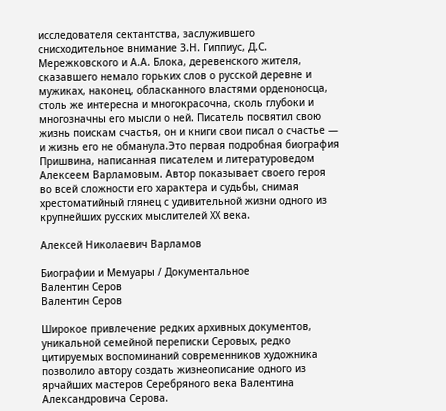исследователя сектантства, заслужившего снисходительное внимание З.Н. Гиппиус, Д.С. Мережковского и А.А. Блока, деревенского жителя, сказавшего немало горьких слов о русской деревне и мужиках, наконец, обласканного властями орденоносца, столь же интересна и многокрасочна, сколь глубоки и многозначны его мысли о ней. Писатель посвятил свою жизнь поискам счастья, он и книги свои писал о счастье — и жизнь его не обманула.Это первая подробная биография Пришвина, написанная писателем и литературоведом Алексеем Варламовым. Автор показывает своего героя во всей сложности его характера и судьбы, снимая хрестоматийный глянец с удивительной жизни одного из крупнейших русских мыслителей XX века.

Алексей Николаевич Варламов

Биографии и Мемуары / Документальное
Валентин Серов
Валентин Серов

Широкое привлечение редких архивных документов, уникальной семейной переписки Серовых, редко цитируемых воспоминаний современников художника позволило автору создать жизнеописание одного из ярчайших мастеров Серебряного века Валентина Александровича Серова.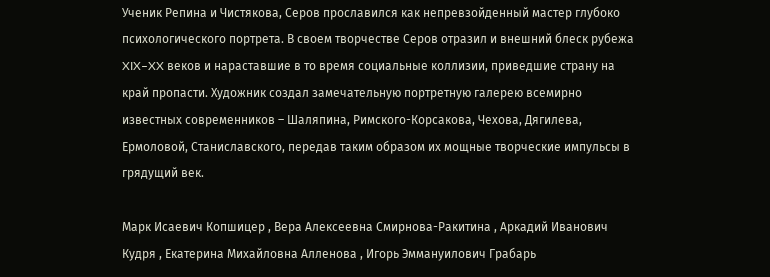Ученик Репина и Чистякова, Серов прославился как непревзойденный мастер глубоко психологического портрета. В своем творчестве Серов отразил и внешний блеск рубежа XIX–XX веков и нараставшие в то время социальные коллизии, приведшие страну на край пропасти. Художник создал замечательную портретную галерею всемирно известных современников – Шаляпина, Римского-Корсакова, Чехова, Дягилева, Ермоловой, Станиславского, передав таким образом их мощные творческие импульсы в грядущий век.

Марк Исаевич Копшицер , Вера Алексеевна Смирнова-Ракитина , Аркадий Иванович Кудря , Екатерина Михайловна Алленова , Игорь Эммануилович Грабарь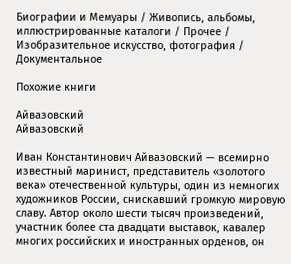Биографии и Мемуары / Живопись, альбомы, иллюстрированные каталоги / Прочее / Изобразительное искусство, фотография / Документальное

Похожие книги

Айвазовский
Айвазовский

Иван Константинович Айвазовский — всемирно известный маринист, представитель «золотого века» отечественной культуры, один из немногих художников России, снискавший громкую мировую славу. Автор около шести тысяч произведений, участник более ста двадцати выставок, кавалер многих российских и иностранных орденов, он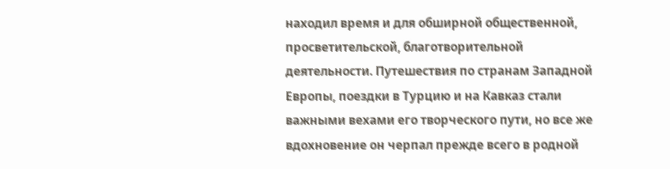находил время и для обширной общественной, просветительской, благотворительной деятельности. Путешествия по странам Западной Европы, поездки в Турцию и на Кавказ стали важными вехами его творческого пути, но все же вдохновение он черпал прежде всего в родной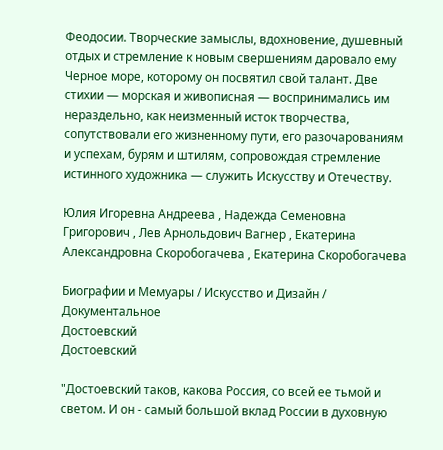Феодосии. Творческие замыслы, вдохновение, душевный отдых и стремление к новым свершениям даровало ему Черное море, которому он посвятил свой талант. Две стихии — морская и живописная — воспринимались им нераздельно, как неизменный исток творчества, сопутствовали его жизненному пути, его разочарованиям и успехам, бурям и штилям, сопровождая стремление истинного художника — служить Искусству и Отечеству.

Юлия Игоревна Андреева , Надежда Семеновна Григорович , Лев Арнольдович Вагнер , Екатерина Александровна Скоробогачева , Екатерина Скоробогачева

Биографии и Мемуары / Искусство и Дизайн / Документальное
Достоевский
Достоевский

"Достоевский таков, какова Россия, со всей ее тьмой и светом. И он - самый большой вклад России в духовную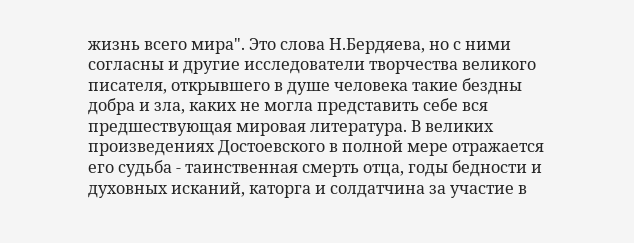жизнь всего мира". Это слова Н.Бердяева, но с ними согласны и другие исследователи творчества великого писателя, открывшего в душе человека такие бездны добра и зла, каких не могла представить себе вся предшествующая мировая литература. В великих произведениях Достоевского в полной мере отражается его судьба - таинственная смерть отца, годы бедности и духовных исканий, каторга и солдатчина за участие в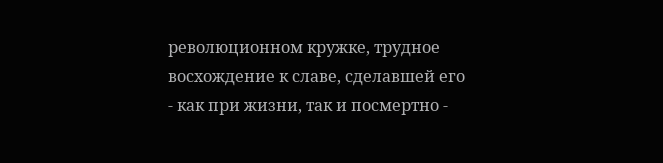революционном кружке, трудное восхождение к славе, сделавшей его - как при жизни, так и посмертно -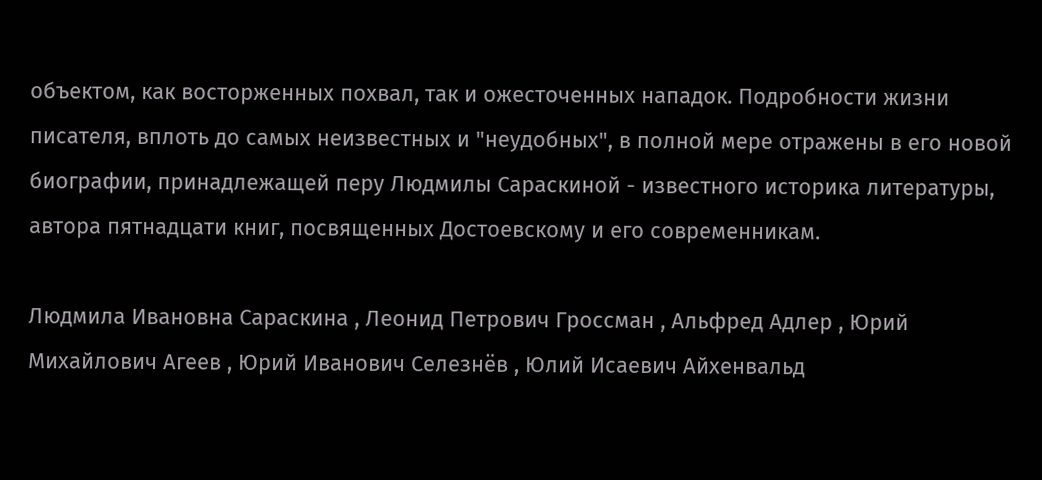объектом, как восторженных похвал, так и ожесточенных нападок. Подробности жизни писателя, вплоть до самых неизвестных и "неудобных", в полной мере отражены в его новой биографии, принадлежащей перу Людмилы Сараскиной - известного историка литературы, автора пятнадцати книг, посвященных Достоевскому и его современникам.

Людмила Ивановна Сараскина , Леонид Петрович Гроссман , Альфред Адлер , Юрий Михайлович Агеев , Юрий Иванович Селезнёв , Юлий Исаевич Айхенвальд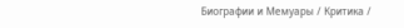Биографии и Мемуары / Критика /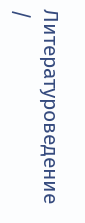Литературоведение /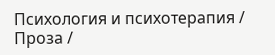Психология и психотерапия / Проза /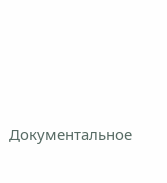Документальное